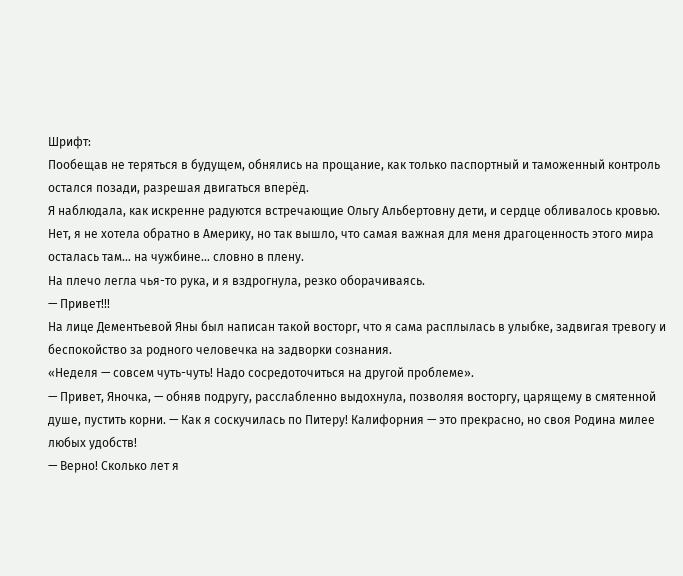Шрифт:
Пообещав не теряться в будущем, обнялись на прощание, как только паспортный и таможенный контроль остался позади, разрешая двигаться вперёд.
Я наблюдала, как искренне радуются встречающие Ольгу Альбертовну дети, и сердце обливалось кровью.
Нет, я не хотела обратно в Америку, но так вышло, что самая важная для меня драгоценность этого мира осталась там… на чужбине… словно в плену.
На плечо легла чья-то рука, и я вздрогнула, резко оборачиваясь.
— Привет!!!
На лице Дементьевой Яны был написан такой восторг, что я сама расплылась в улыбке, задвигая тревогу и беспокойство за родного человечка на задворки сознания.
«Неделя — совсем чуть-чуть! Надо сосредоточиться на другой проблеме».
— Привет, Яночка, — обняв подругу, расслабленно выдохнула, позволяя восторгу, царящему в смятенной душе, пустить корни. — Как я соскучилась по Питеру! Калифорния — это прекрасно, но своя Родина милее любых удобств!
— Верно! Сколько лет я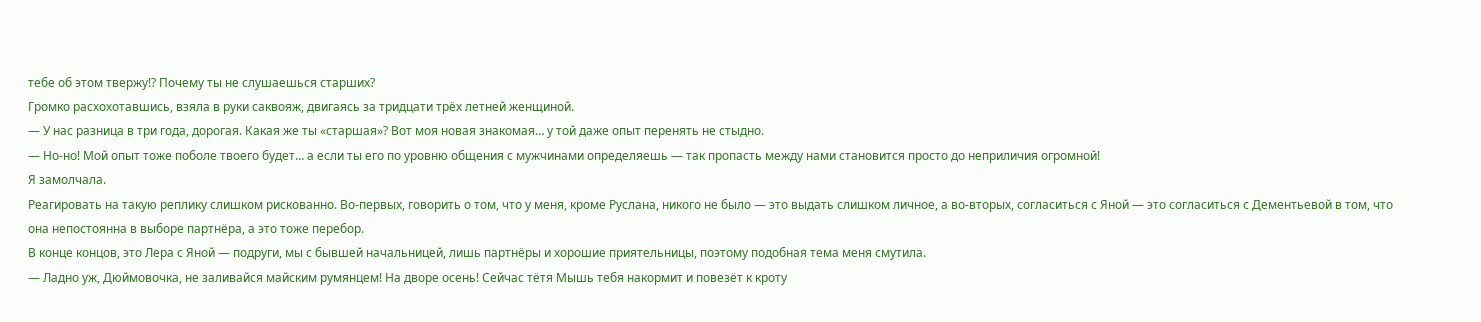тебе об этом твержу!? Почему ты не слушаешься старших?
Громко расхохотавшись, взяла в руки саквояж, двигаясь за тридцати трёх летней женщиной.
— У нас разница в три года, дорогая. Какая же ты «старшая»? Вот моя новая знакомая… у той даже опыт перенять не стыдно.
— Но-но! Мой опыт тоже поболе твоего будет… а если ты его по уровню общения с мужчинами определяешь — так пропасть между нами становится просто до неприличия огромной!
Я замолчала.
Реагировать на такую реплику слишком рискованно. Во-первых, говорить о том, что у меня, кроме Руслана, никого не было — это выдать слишком личное, а во-вторых, согласиться с Яной — это согласиться с Дементьевой в том, что она непостоянна в выборе партнёра, а это тоже перебор.
В конце концов, это Лера с Яной — подруги, мы с бывшей начальницей, лишь партнёры и хорошие приятельницы, поэтому подобная тема меня смутила.
— Ладно уж, Дюймовочка, не заливайся майским румянцем! На дворе осень! Сейчас тётя Мышь тебя накормит и повезёт к кроту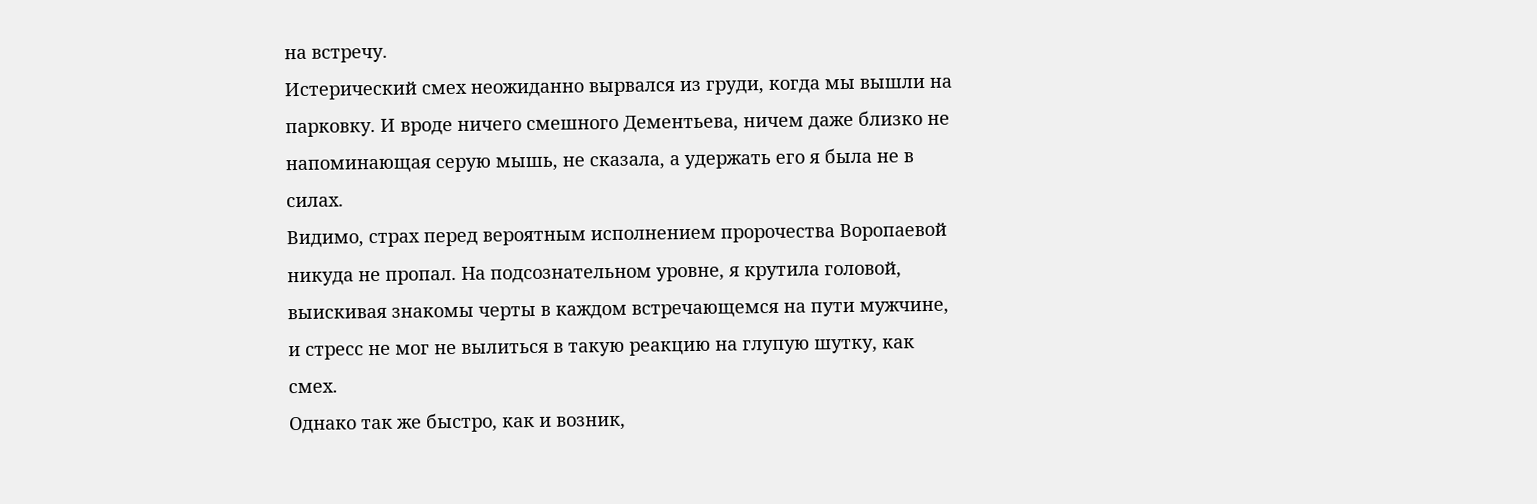на встречу.
Истерический смех неожиданно вырвался из груди, когда мы вышли на парковку. И вроде ничего смешного Дементьева, ничем даже близко не напоминающая серую мышь, не сказала, а удержать его я была не в силах.
Видимо, страх перед вероятным исполнением пророчества Воропаевой никуда не пропал. На подсознательном уровне, я крутила головой, выискивая знакомы черты в каждом встречающемся на пути мужчине, и стресс не мог не вылиться в такую реакцию на глупую шутку, как смех.
Однако так же быстро, как и возник,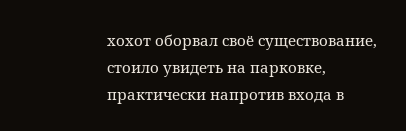хохот оборвал своё существование, стоило увидеть на парковке, практически напротив входа в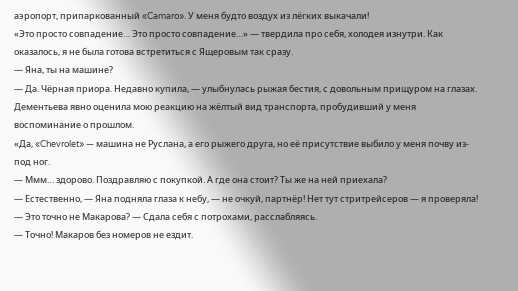аэропорт, припаркованный «Camaro». У меня будто воздух из лёгких выкачали!
«Это просто совпадение… Это просто совпадение…» — твердила про себя, холодея изнутри. Как оказалось, я не была готова встретиться с Ящеровым так сразу.
— Яна, ты на машине?
— Да. Чёрная приора. Недавно купила, — улыбнулась рыжая бестия, с довольным прищуром на глазах. Дементьева явно оценила мою реакцию на жёлтый вид транспорта, пробудивший у меня воспоминание о прошлом.
«Да, «Chevrolet» — машина не Руслана, а его рыжего друга, но её присутствие выбило у меня почву из-под ног.
— Ммм… здорово. Поздравляю с покупкой. А где она стоит? Ты же на ней приехала?
— Естественно, — Яна подняла глаза к небу, — не очкуй, партнёр! Нет тут стритрейсеров — я проверяла!
— Это точно не Макарова? — Сдала себя с потрохами, расслабляясь.
— Точно! Макаров без номеров не ездит.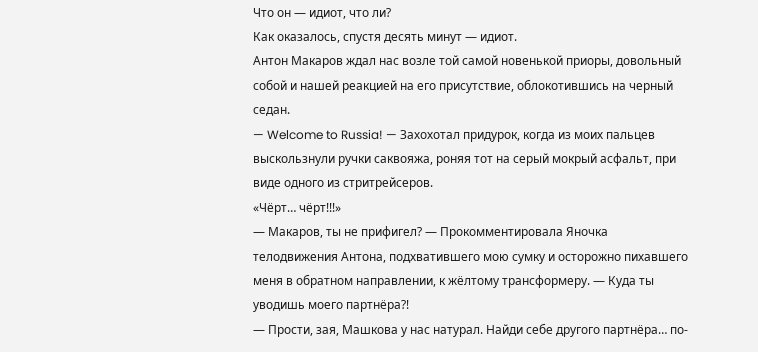Что он — идиот, что ли?
Как оказалось, спустя десять минут — идиот.
Антон Макаров ждал нас возле той самой новенькой приоры, довольный собой и нашей реакцией на его присутствие, облокотившись на черный седан.
— Welcome to Russia! — Захохотал придурок, когда из моих пальцев выскользнули ручки саквояжа, роняя тот на серый мокрый асфальт, при виде одного из стритрейсеров.
«Чёрт… чёрт!!!»
— Макаров, ты не прифигел? — Прокомментировала Яночка телодвижения Антона, подхватившего мою сумку и осторожно пихавшего меня в обратном направлении, к жёлтому трансформеру. — Куда ты уводишь моего партнёра?!
— Прости, зая, Машкова у нас натурал. Найди себе другого партнёра… по-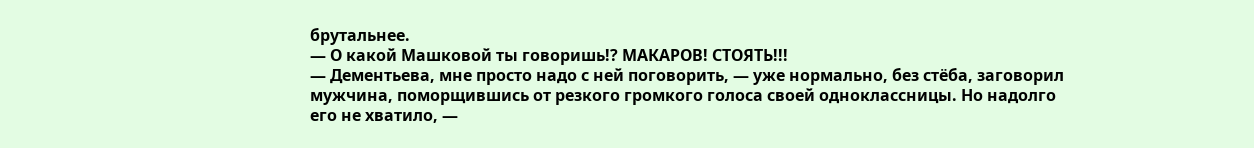брутальнее.
— О какой Машковой ты говоришь!? МАКАРОВ! СТОЯТЬ!!!
— Дементьева, мне просто надо с ней поговорить, — уже нормально, без стёба, заговорил мужчина, поморщившись от резкого громкого голоса своей одноклассницы. Но надолго его не хватило, —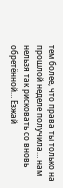тем более, что права ты только на прошлой неделе получила… нам нельзя так рисковать со вновь обретённой… Езжай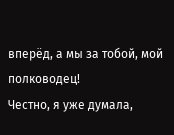вперёд, а мы за тобой, мой полководец!
Честно, я уже думала,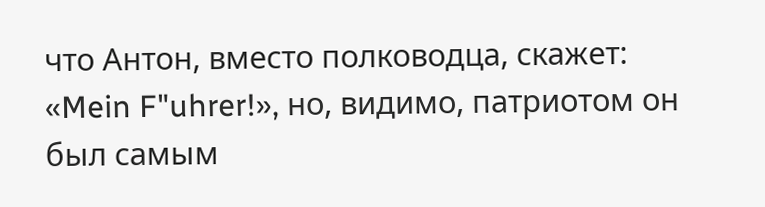что Антон, вместо полководца, скажет: «Mein F"uhrer!», но, видимо, патриотом он был самым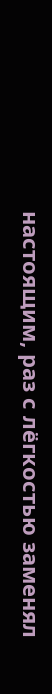настоящим, раз с лёгкостью заменял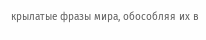крылатые фразы мира, обособляя их в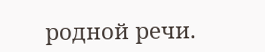родной речи.